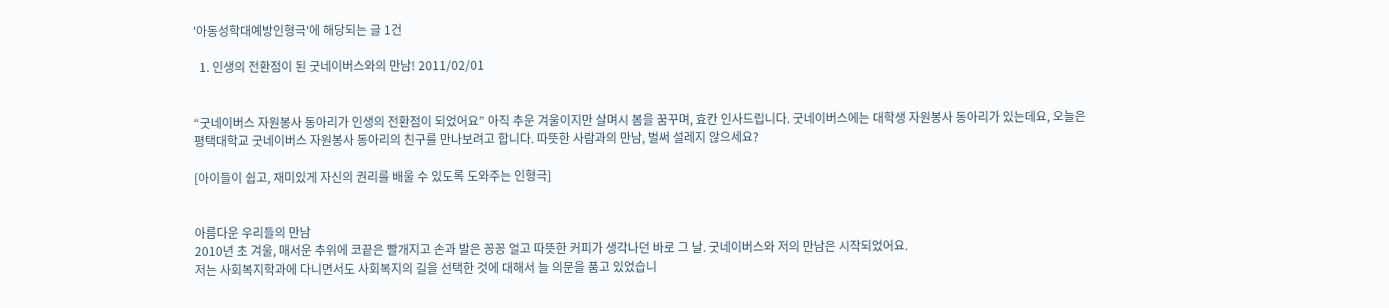'아동성학대예방인형극'에 해당되는 글 1건

  1. 인생의 전환점이 된 굿네이버스와의 만남! 2011/02/01


“굿네이버스 자원봉사 동아리가 인생의 전환점이 되었어요” 아직 추운 겨울이지만 살며시 봄을 꿈꾸며, 효칸 인사드립니다. 굿네이버스에는 대학생 자원봉사 동아리가 있는데요, 오늘은 평택대학교 굿네이버스 자원봉사 동아리의 친구를 만나보려고 합니다. 따뜻한 사람과의 만남, 벌써 설레지 않으세요?

[아이들이 쉽고, 재미있게 자신의 권리를 배울 수 있도록 도와주는 인형극]


아름다운 우리들의 만남
2010년 초 겨울, 매서운 추위에 코끝은 빨개지고 손과 발은 꽁꽁 얼고 따뜻한 커피가 생각나던 바로 그 날. 굿네이버스와 저의 만남은 시작되었어요.
저는 사회복지학과에 다니면서도 사회복지의 길을 선택한 것에 대해서 늘 의문을 품고 있었습니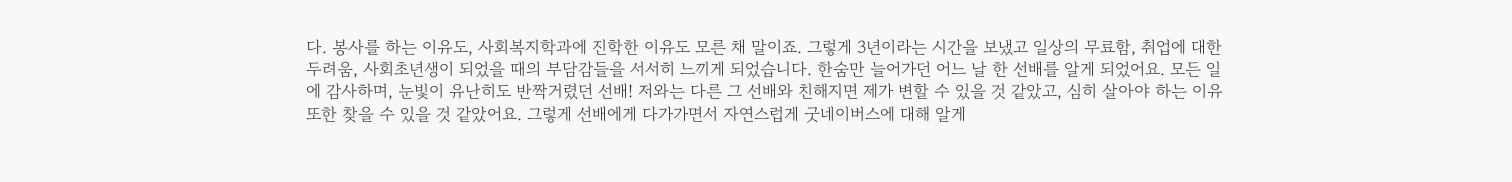다. 봉사를 하는 이유도, 사회복지학과에 진학한 이유도 모른 채 말이죠. 그렇게 3년이라는 시간을 보냈고 일상의 무료함, 취업에 대한 두려움, 사회초년생이 되었을 때의 부담감들을 서서히 느끼게 되었습니다. 한숨만 늘어가던 어느 날 한 선배를 알게 되었어요. 모든 일에 감사하며, 눈빛이 유난히도 반짝거렸던 선배! 저와는 다른 그 선배와 친해지면 제가 변할 수 있을 것 같았고, 심히 살아야 하는 이유 또한 찾을 수 있을 것 같았어요. 그렇게 선배에게 다가가면서 자연스럽게 굿네이버스에 대해 알게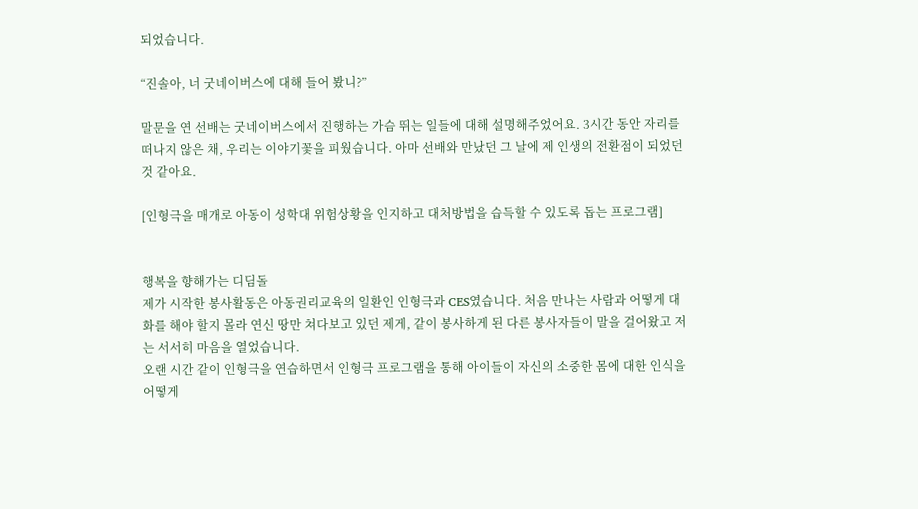되었습니다.

“진솔아, 너 굿네이버스에 대해 들어 봤니?”

말문을 연 선배는 굿네이버스에서 진행하는 가슴 뛰는 일들에 대해 설명해주었어요. 3시간 동안 자리를 떠나지 않은 채, 우리는 이야기꽃을 피웠습니다. 아마 선배와 만났던 그 날에 제 인생의 전환점이 되었던 것 같아요.

[인형극을 매개로 아동이 성학대 위험상황을 인지하고 대처방법을 습득할 수 있도록 돕는 프로그램]


행복을 향해가는 디딤돌
제가 시작한 봉사활동은 아동권리교육의 일환인 인형극과 CES였습니다. 처음 만나는 사람과 어떻게 대화를 해야 할지 몰라 연신 땅만 쳐다보고 있던 제게, 같이 봉사하게 된 다른 봉사자들이 말을 걸어왔고 저는 서서히 마음을 열었습니다.
오랜 시간 같이 인형극을 연습하면서 인형극 프로그램을 통해 아이들이 자신의 소중한 몸에 대한 인식을 어떻게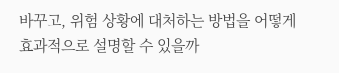바꾸고, 위험 상황에 대처하는 방법을 어떻게 효과적으로 설명할 수 있을까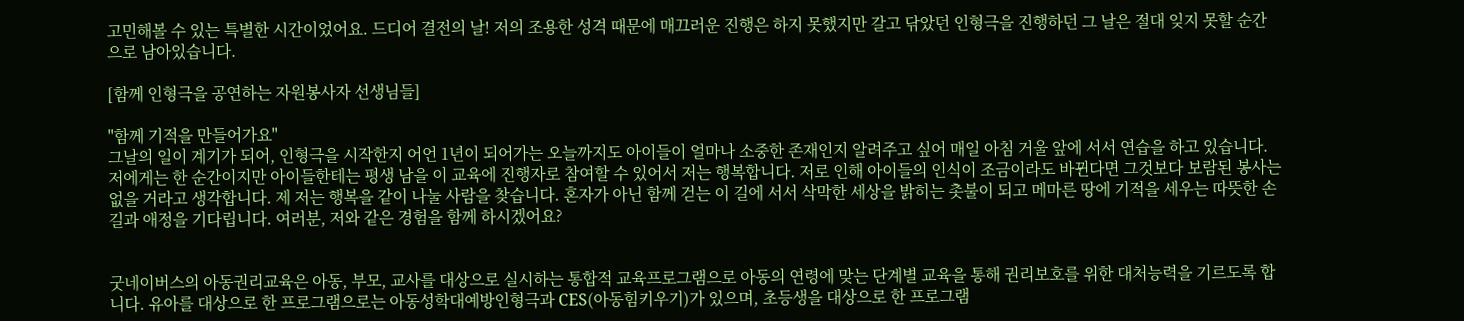고민해볼 수 있는 특별한 시간이었어요. 드디어 결전의 날! 저의 조용한 성격 때문에 매끄러운 진행은 하지 못했지만 갈고 닦았던 인형극을 진행하던 그 날은 절대 잊지 못할 순간으로 남아있습니다.

[함께 인형극을 공연하는 자원봉사자 선생님들]

"함께 기적을 만들어가요"
그날의 일이 계기가 되어, 인형극을 시작한지 어언 1년이 되어가는 오늘까지도 아이들이 얼마나 소중한 존재인지 알려주고 싶어 매일 아침 거울 앞에 서서 연습을 하고 있습니다. 저에게는 한 순간이지만 아이들한테는 평생 남을 이 교육에 진행자로 참여할 수 있어서 저는 행복합니다. 저로 인해 아이들의 인식이 조금이라도 바뀐다면 그것보다 보람된 봉사는 없을 거라고 생각합니다. 제 저는 행복을 같이 나눌 사람을 찾습니다. 혼자가 아닌 함께 걷는 이 길에 서서 삭막한 세상을 밝히는 촛불이 되고 메마른 땅에 기적을 세우는 따뜻한 손길과 애정을 기다립니다. 여러분, 저와 같은 경험을 함께 하시겠어요?


굿네이버스의 아동권리교육은 아동, 부모, 교사를 대상으로 실시하는 통합적 교육프로그램으로 아동의 연령에 맞는 단계별 교육을 통해 권리보호를 위한 대처능력을 기르도록 합니다. 유아를 대상으로 한 프로그램으로는 아동성학대예방인형극과 CES(아동힘키우기)가 있으며, 초등생을 대상으로 한 프로그램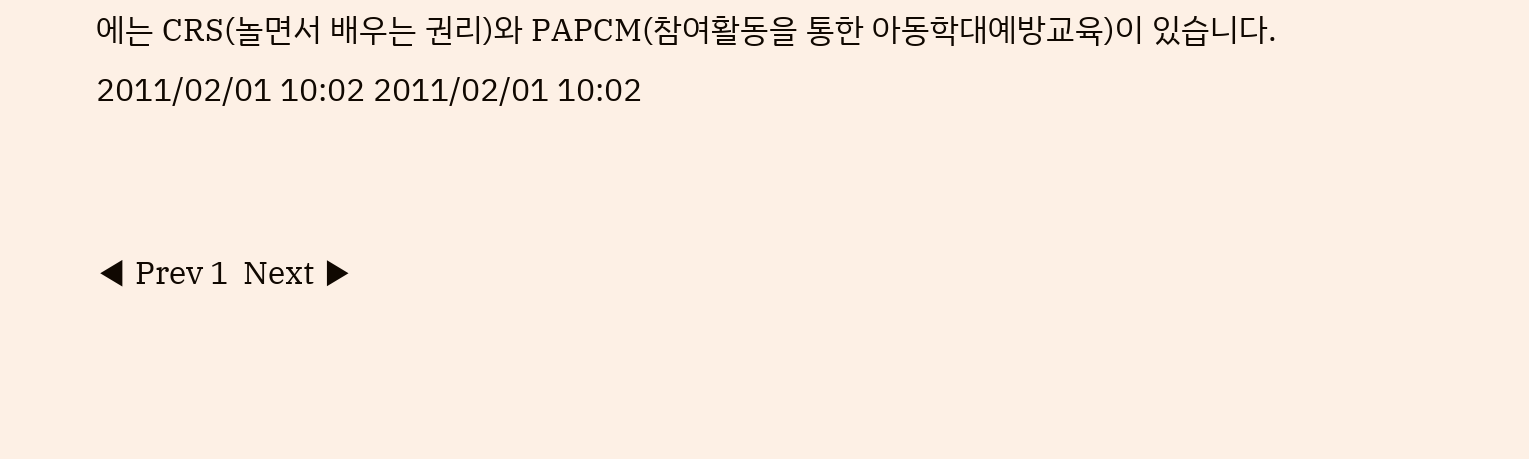에는 CRS(놀면서 배우는 권리)와 PAPCM(참여활동을 통한 아동학대예방교육)이 있습니다.
2011/02/01 10:02 2011/02/01 10:02


◀ Prev 1  Next ▶